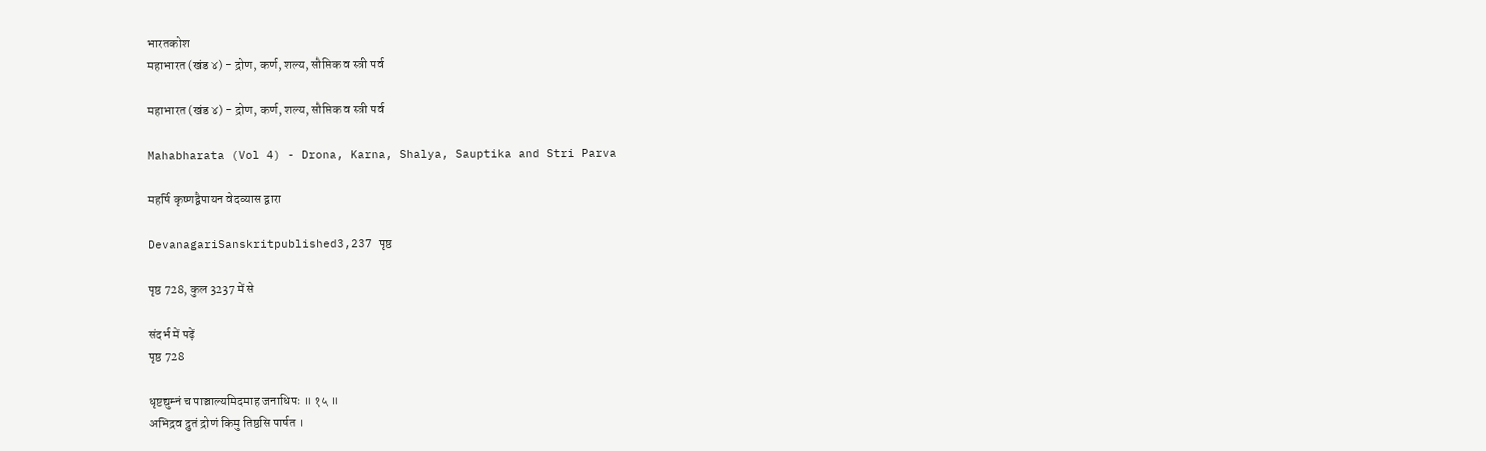भारतकोश
महाभारत (खंड ४) - द्रोण, कर्ण, शल्य, सौप्तिक व स्त्री पर्व

महाभारत (खंड ४) - द्रोण, कर्ण, शल्य, सौप्तिक व स्त्री पर्व

Mahabharata (Vol 4) - Drona, Karna, Shalya, Sauptika and Stri Parva

महर्षि कृष्णद्वैपायन वेदव्यास द्वारा

DevanagariSanskritpublished3,237 पृष्ठ

पृष्ठ 728, कुल 3237 में से

संदर्भ में पढ़ें
पृष्ठ 728

धृष्टद्युम्नं च पाञ्चाल्यमिदमाह जनाधिपः ॥ १५ ॥
अभिद्रव द्रुतं द्रोणं किमु तिष्ठसि पार्षत ।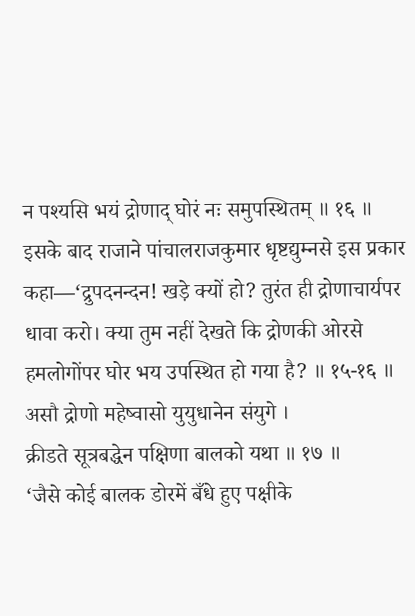न पश्यसि भयं द्रोणाद् घोरं नः समुपस्थितम् ॥ १६ ॥
इसके बाद राजाने पांचालराजकुमार धृष्टद्युम्नसे इस प्रकार कहा—‘द्रुपदनन्दन! खड़े क्यों हो? तुरंत ही द्रोणाचार्यपर धावा करो। क्या तुम नहीं देखते कि द्रोणकी ओरसे हमलोगोंपर घोर भय उपस्थित हो गया है? ॥ १५-१६ ॥
असौ द्रोणो महेष्वासो युयुधानेन संयुगे ।
क्रीडते सूत्रबद्धेन पक्षिणा बालको यथा ॥ १७ ॥
‘जैसे कोई बालक डोरमें बँधे हुए पक्षीके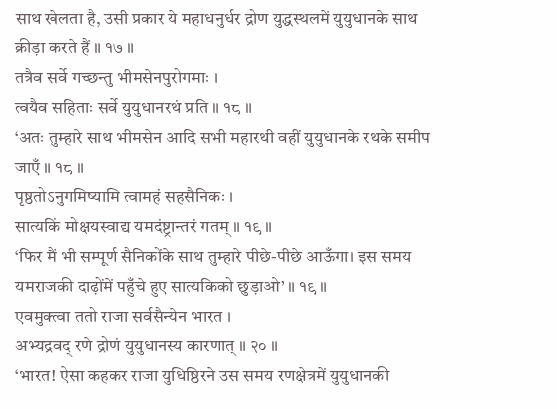साथ खेलता है, उसी प्रकार ये महाधनुर्धर द्रोण युद्धस्थलमें युयुधानके साथ क्रीड़ा करते हैं ॥ १७ ॥
तत्रैव सर्वे गच्छन्तु भीमसेनपुरोगमाः ।
त्वयैव सहिताः सर्वे युयुधानरथं प्रति ॥ १८ ॥
‘अतः तुम्हारे साथ भीमसेन आदि सभी महारथी वहीं युयुधानके रथके समीप जाएँ ॥ १८ ॥
पृष्ठतोऽनुगमिष्यामि त्वामहं सहसैनिकः ।
सात्यकिं मोक्षयस्वाद्य यमदंष्ट्रान्तरं गतम् ॥ १९ ॥
‘फिर मैं भी सम्पूर्ण सैनिकोंके साथ तुम्हारे पीछे-पीछे आऊँगा। इस समय यमराजकी दाढ़ोंमें पहुँचे हुए सात्यकिको छुड़ाओ’ ॥ १९ ॥
एवमुक्त्वा ततो राजा सर्वसैन्येन भारत ।
अभ्यद्रवद् रणे द्रोणं युयुधानस्य कारणात् ॥ २० ॥
‘भारत! ऐसा कहकर राजा युधिष्ठिरने उस समय रणक्षेत्रमें युयुधानकी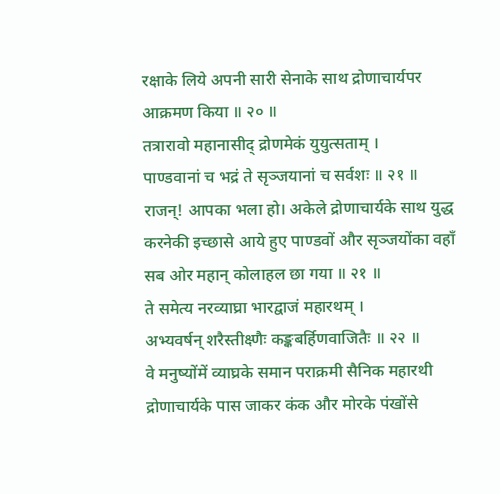रक्षाके लिये अपनी सारी सेनाके साथ द्रोणाचार्यपर आक्रमण किया ॥ २० ॥
तत्रारावो महानासीद् द्रोणमेकं युयुत्सताम् ।
पाण्डवानां च भद्रं ते सृञ्जयानां च सर्वशः ॥ २१ ॥
राजन्! आपका भला हो। अकेले द्रोणाचार्यके साथ युद्ध करनेकी इच्छासे आये हुए पाण्डवों और सृञ्जयोंका वहाँ सब ओर महान् कोलाहल छा गया ॥ २१ ॥
ते समेत्य नरव्याघ्रा भारद्वाजं महारथम् ।
अभ्यवर्षन् शरैस्तीक्ष्णैः कङ्कबर्हिणवाजितैः ॥ २२ ॥
वे मनुष्योंमें व्याघ्रके समान पराक्रमी सैनिक महारथी द्रोणाचार्यके पास जाकर कंक और मोरके पंखोंसे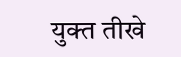युक्त तीखे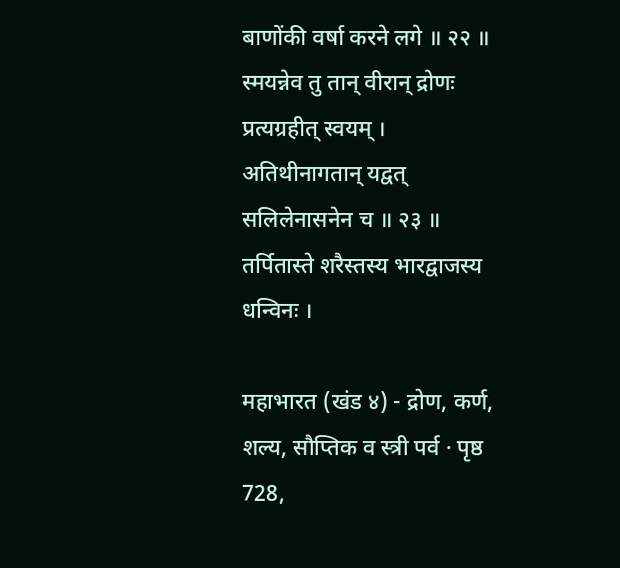बाणोंकी वर्षा करने लगे ॥ २२ ॥
स्मयन्नेव तु तान् वीरान् द्रोणः प्रत्यग्रहीत् स्वयम् ।
अतिथीनागतान् यद्वत् सलिलेनासनेन च ॥ २३ ॥
तर्पितास्ते शरैस्तस्य भारद्वाजस्य धन्विनः ।

महाभारत (खंड ४) - द्रोण, कर्ण, शल्य, सौप्तिक व स्त्री पर्व · पृष्ठ 728,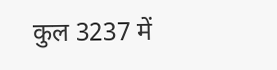कुल 3237 में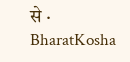से · BharatKosha